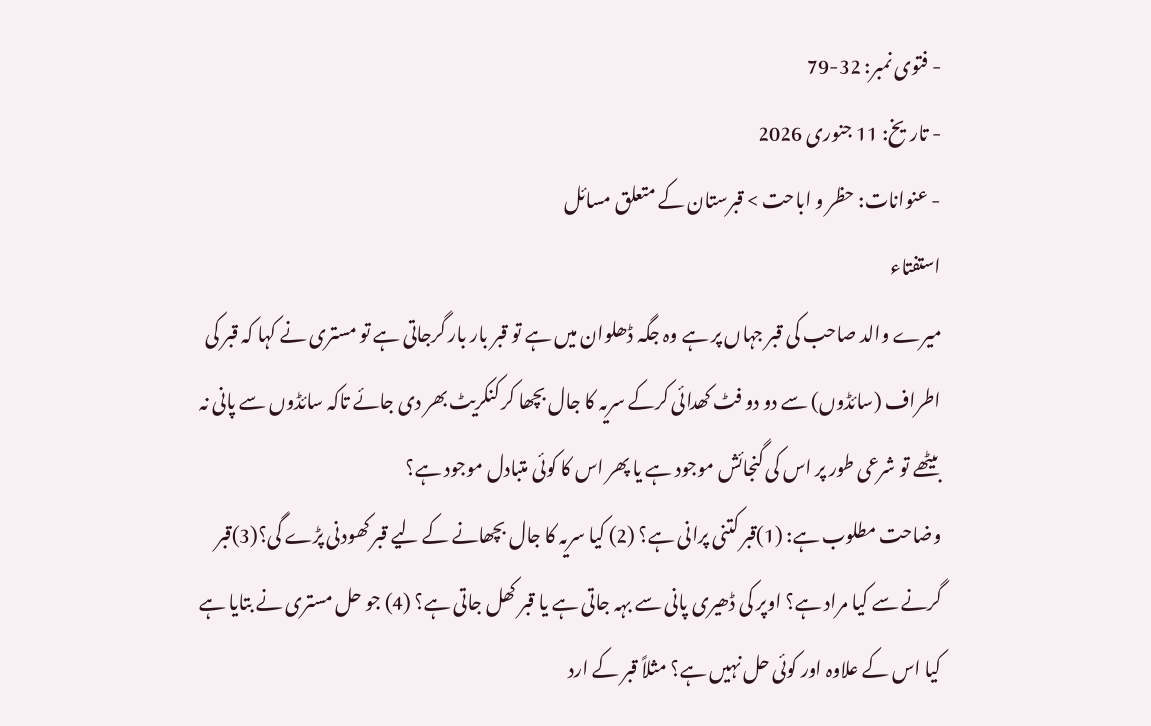- فتوی نمبر: 32-79
- تاریخ: 11 جنوری 2026
- عنوانات: حظر و اباحت > قبرستان کے متعلق مسائل
استفتاء
میرے والد صاحب کی قبر جہاں پر ہے وہ جگہ ڈھلوان میں ہے تو قبر بار بار گرجاتی ہے تو مستری نے کہا کہ قبر کی اطراف (سائڈوں) سے دو دو فٹ کھدائی کرکے سریہ کا جال بچھا کر کنکریٹ بھر دی جائے تاکہ سائڈوں سے پانی نہ بیٹھے تو شرعی طور پر اس کی گنجائش موجود ہے یا پھر اس کا کوئی متبادل موجود ہے؟
وضاحت مطلوب ہے: (1)قبر کتنی پرانی ہے؟ (2) کیا سریہ کا جال بچھانے کے لیے قبر کھودنی پڑے گی؟(3)قبر گرنے سے کیا مراد ہے؟ اوپر کی ڈھیری پانی سے بہہ جاتی ہے یا قبر کھل جاتی ہے؟ (4) جو حل مستری نے بتایا ہے کیا اس کے علاوہ اور کوئی حل نہیں ہے؟ مثلاً قبر کے ارد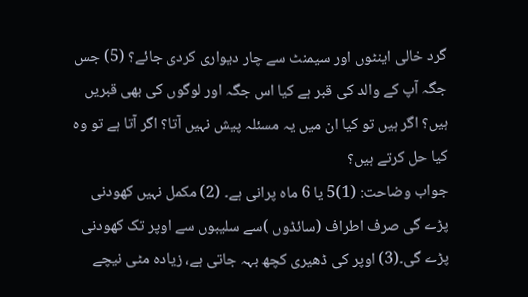گرد خالی اینٹوں اور سیمنٹ سے چار دیواری کردی جائے؟ (5) جس جگہ آپ کے والد کی قبر ہے کیا اس جگہ اور لوگوں کی بھی قبریں ہیں؟ اگر ہیں تو کیا ان میں یہ مسئلہ پیش نہیں آتا؟ اگر آتا ہے تو وہ کیا حل کرتے ہیں؟
جواب وضاحت: (1)5 یا 6 ماہ پرانی ہے۔ (2) مکمل نہیں کھودنی پڑے گی صرف اطراف (سائڈوں )سے سلیبوں سے اوپر تک کھودنی پڑے گی۔(3) اوپر کی ڈھیری کچھ بہہ جاتی ہے، زیادہ مٹی نیچے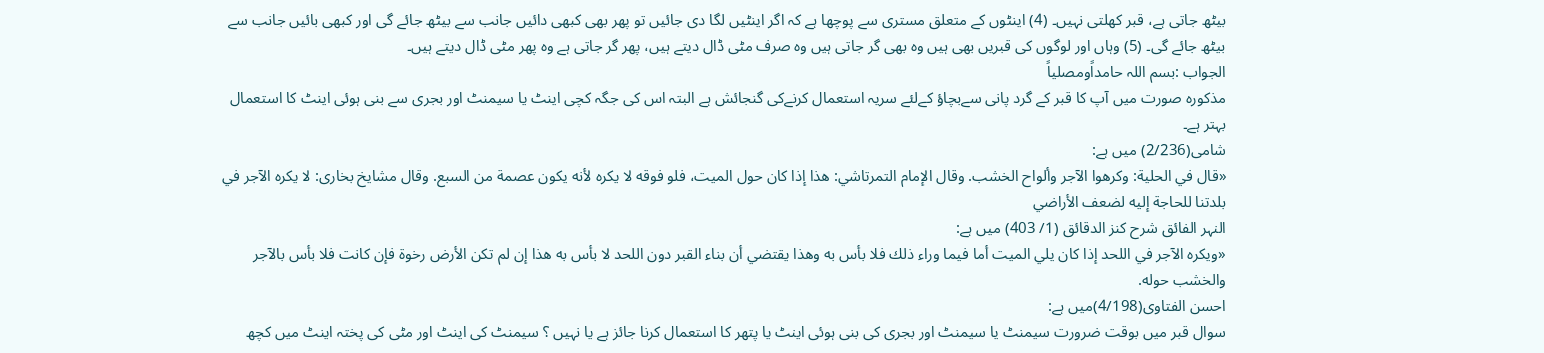بیٹھ جاتی ہے، قبر کھلتی نہیں۔ (4) اینٹوں کے متعلق مستری سے پوچھا ہے کہ اگر اینٹیں لگا دی جائیں تو پھر بھی کبھی دائیں جانب سے بیٹھ جائے گی اور کبھی بائیں جانب سے بیٹھ جائے گی۔ (5) وہاں اور لوگوں کی قبریں بھی ہیں وہ بھی گر جاتی ہیں وہ صرف مٹی ڈال دیتے ہیں، پھر گر جاتی ہے وہ پھر مٹی ڈال دیتے ہیں۔
الجواب :بسم اللہ حامداًومصلیاً
مذکورہ صورت میں آپ کا قبر کے گرد پانی سےبچاؤ کےلئے سریہ استعمال کرنےکی گنجائش ہے البتہ اس کی جگہ کچی اینٹ یا سیمنٹ اور بجری سے بنی ہوئی اینٹ کا استعمال بہتر ہے۔
شامی(2/236) میں ہے:
«قال في الحلية: وكرهوا الآجر وألواح الخشب. وقال الإمام التمرتاشي: هذا إذا كان حول الميت، فلو فوقه لا يكره لأنه يكون عصمة من السبع. وقال مشايخ بخارى: لا يكره الآجر في بلدتنا للحاجة إليه لضعف الأراضي
النہر الفائق شرح كنز الدقائق (1/ 403) میں ہے:
«ويكره الآجر في اللحد إذا كان يلي الميت أما فيما وراء ذلك فلا بأس به وهذا يقتضي أن بناء القبر دون اللحد لا بأس به هذا إن لم تكن الأرض رخوة فإن كانت فلا بأس بالآجر والخشب حوله.
احسن الفتاوی(4/198)میں ہے:
سوال قبر میں بوقت ضرورت سیمنٹ یا سیمنٹ اور بجری کی بنی ہوئی اینٹ یا پتھر کا استعمال کرنا جائز ہے یا نہیں ؟ سیمنٹ کی اینٹ اور مٹی کی پختہ اینٹ میں کچھ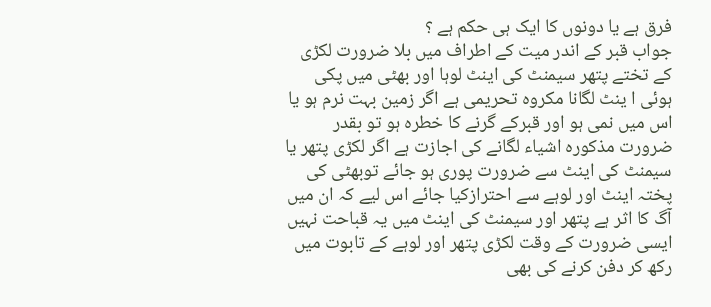فرق ہے یا دونوں کا ایک ہی حکم ہے ؟
جواب قبر کے اندر میت کے اطراف میں بلا ضرورت لکڑی کے تختے پتھر سیمنٹ کی اینٹ لوہا اور بھٹی میں پکی ہوئی ا ینٹ لگانا مکروہ تحریمی ہے اگر زمین بہت نرم ہو یا اس میں نمی ہو اور قبرکے گرنے کا خطرہ ہو تو بقدر ضرورت مذکورہ اشیاء لگانے کی اجازت ہے اگر لکڑی پتھر یا سیمنٹ کی اینٹ سے ضرورت پوری ہو جائے توبھٹی کی پختہ اینٹ اور لوہے سے احترازکیا جائے اس لیے کہ ان میں آگ کا اثر ہے پتھر اور سیمنٹ کی اینٹ میں یہ قباحت نہیں ایسی ضرورت کے وقت لکڑی پتھر اور لوہے کے تابوت میں رکھ کر دفن کرنے کی بھی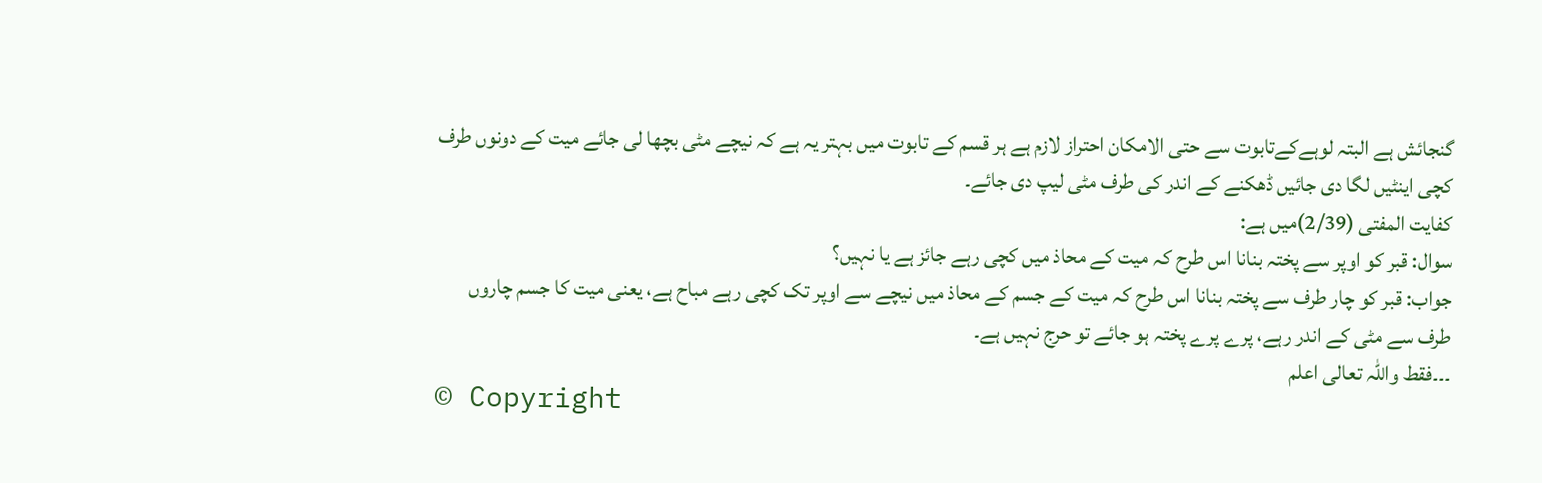گنجائش ہے البتہ لوہےکےتابوت سے حتی الامکان احتراز لازم ہے ہر قسم کے تابوت میں بہتر یہ ہے کہ نیچے مٹی بچھا لی جائے میت کے دونوں طرف کچی اینٹیں لگا دی جائیں ڈھکنے کے اندر کی طرف مٹی لیپ دی جائے۔
کفایت المفتی (2/39)میں ہے:
سوال: قبر کو اوپر سے پختہ بنانا اس طرح کہ میت کے محاذ میں کچی رہے جائز ہے یا نہیں؟
جواب: قبر کو چار طرف سے پختہ بنانا اس طرح کہ میت کے جسم کے محاذ میں نیچے سے اوپر تک کچی رہے مباح ہے، یعنی میت کا جسم چاروں طرف سے مٹی کے اندر رہے، پرے پرے پختہ ہو جائے تو حرج نہیں ہے۔
۔۔۔فقط واللہ تعالی اعلم
© Copyright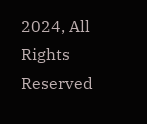2024, All Rights Reserved